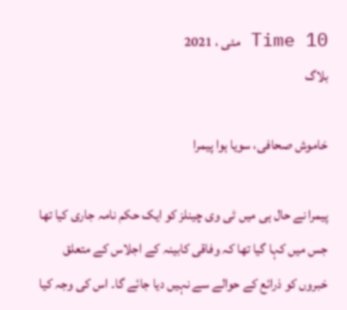Time 10 مئی ، 2021
بلاگ

خاموش صحافی، سویا ہوا پیمرا

پیمرا نے حال ہی میں ٹی وی چینلز کو ایک حکم نامہ جاری کیا تھا جس میں کہا گیا تھا کہ وفاقی کابینہ کے اجلاس کے متعلق خبروں کو ذرائع کے حوالے سے نہیں دیا جائے گا۔ اس کی وجہ کیا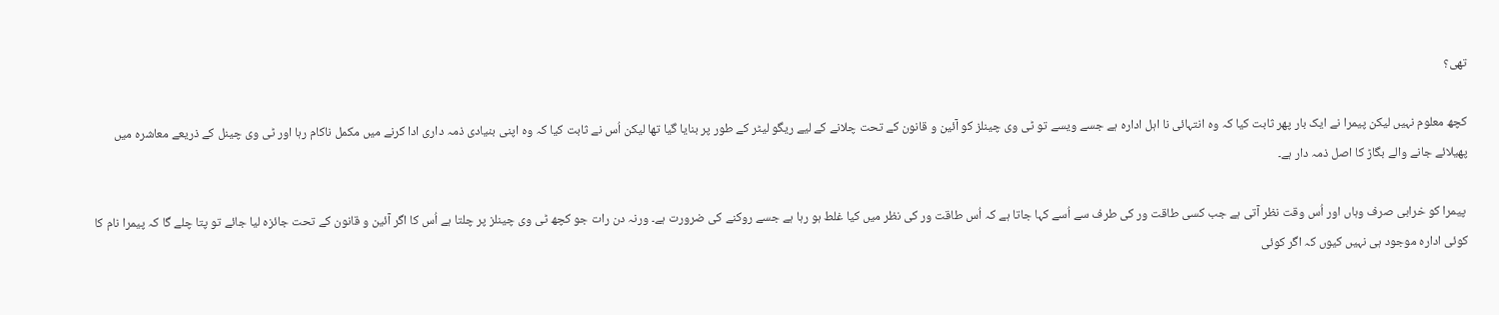تھی؟

کچھ معلوم نہیں لیکن پیمرا نے ایک بار پھر ثابت کیا کہ وہ انتہائی نا اہل ادارہ ہے جسے ویسے تو ٹی وی چینلز کو آئین و قانون کے تحت چلانے کے لیے ریگو لیٹر کے طور پر بنایا گیا تھا لیکن اُس نے ثابت کیا کہ وہ اپنی بنیادی ذمہ داری ادا کرنے میں مکمل ناکام رہا اور ٹی وی چینل کے ذریعے معاشرہ میں پھیلائے جانے والے بگاڑ کا اصل ذمہ دار ہے۔

 پیمرا کو خرابی صرف وہاں اور اُس وقت نظر آتی ہے جب کسی طاقت ور کی طرف سے اُسے کہا جاتا ہے کہ اُس طاقت ور کی نظر میں کیا غلط ہو رہا ہے جسے روکنے کی ضرورت ہے۔ ورنہ دن رات جو کچھ ٹی وی چینلز پر چلتا ہے اُس کا اگر آئین و قانون کے تحت جائزہ لیا جائے تو پتا چلے گا کہ پیمرا نام کا کوئی ادارہ موجود ہی نہیں کیوں کہ اگر کوئی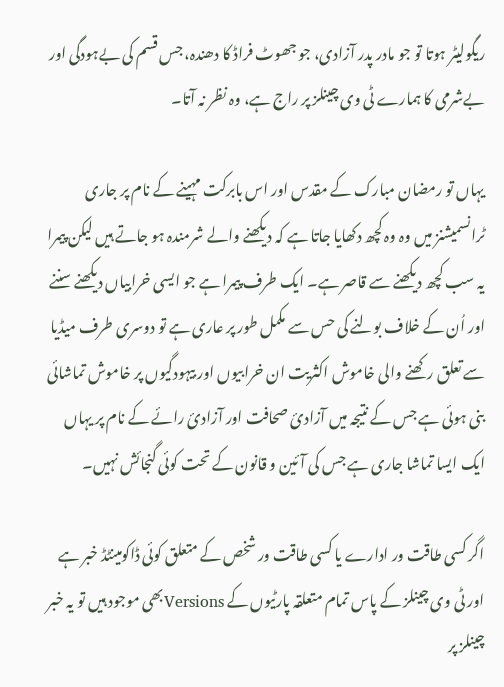ریگولیٹر ہوتا تو جو مادر پدر آزادی، جو جھوٹ فراڈ کا دھندہ، جس قسم کی بےہودگی اور بےشرمی کا ہمارے ٹی وی چینلز پر راج ہے، وہ نظر نہ آتا۔

یہاں تو رمضان مبارک کے مقدس اور اس بابرکت مہینے کے نام پر جاری ٹرانسمیشنز میں وہ وہ کچھ دکھایا جاتا ہے کہ دیکھنے والے شرمندہ ہو جاتے ہیں لیکن پیمرا یہ سب کچھ دیکھنے سے قاصر ہے۔ ایک طرف پیمرا ہے جو ایسی خرابیاں دیکھنے سننے اور اُن کے خلاف بولنے کی حس سے مکمل طور پر عاری ہے تو دوسری طرف میڈیا سے تعلق رکھنے والی خاموش اکثریت ان خرابیوں اور بیہودگیوں پر خاموش تماشائی بنی ہوئی ہے جس کے نتیجہ میں آزادیٔ صحافت اور آزادیٔ رائے کے نام پر یہاں ایک ایسا تماشا جاری ہے جس کی آئین و قانون کے تحت کوئی گنجائش نہیں۔

اگر کسی طاقت ور ادارے یا کسی طاقت ور شخص کے متعلق کوئی ڈاکومینٹڈ خبر ہے اور ٹی وی چینلز کے پاس تمام متعلقہ پارٹیوں کے Versionsبھی موجود ہیں تو یہ خبر چینلز پر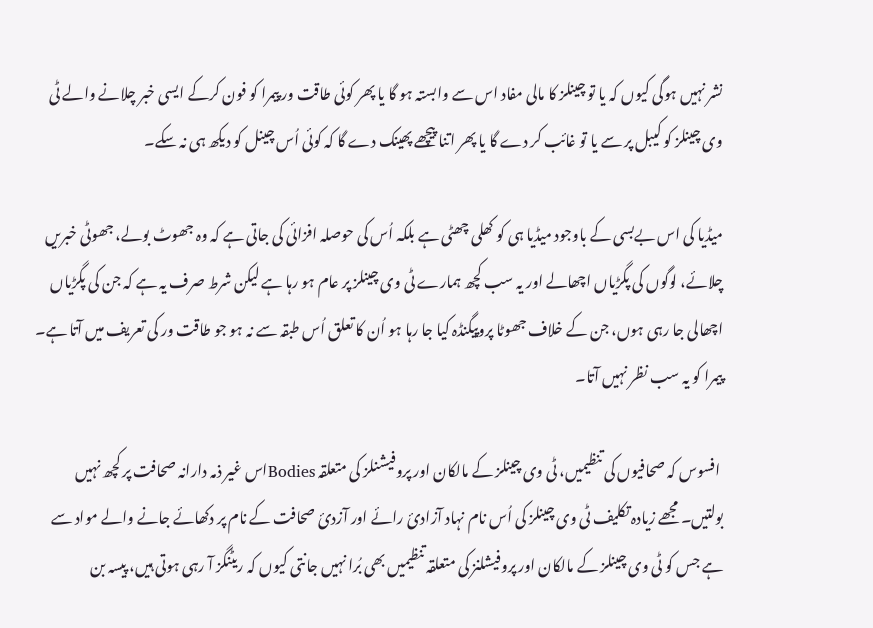نشر نہیں ہوگی کیوں کہ یا تو چینلز کا مالی مفاد اس سے وابستہ ہو گا یا پھر کوئی طاقت ور پیمرا کو فون کرکے ایسی خبر چلانے والے ٹی وی چینلز کو کیبل پر سے یا تو غائب کر دے گا یا پھر اتنا پیچھے پھینک دے گا کہ کوئی اُس چینل کو دیکھ ہی نہ سکے۔

میڈیا کی اس بےبسی کے باوجود میڈیا ہی کو کھلی چھٹی ہے بلکہ اُس کی حوصلہ افزائی کی جاتی ہے کہ وہ جھوٹ بولے، جھوٹی خبریں چلائے، لوگوں کی پگڑیاں اچھالے اور یہ سب کچھ ہمارے ٹی وی چینلز پر عام ہو رہا ہے لیکن شرط صرف یہ ہے کہ جن کی پگڑیاں اچھالی جا رہی ہوں، جن کے خلاف جھوٹا پروپیگنڈہ کیا جا رہا ہو اُن کا تعلق اُس طبقہ سے نہ ہو جو طاقت ور کی تعریف میں آتا ہے۔ پیمرا کو یہ سب نظر نہیں آتا۔

 افسوس کہ صحافیوں کی تنظیمیں، ٹی وی چینلز کے مالکان اور پروفیشنلز کی متعلقہ Bodiesاس غیر ذمہ دارانہ صحافت پر کچھ نہیں بولتیں۔ مجھے زیادہ تکلیف ٹی وی چینلز کی اُس نام نہاد آزادیٔ رائے اور آزدیٔ صحافت کے نام پر دکھائے جانے والے مواد سے ہے جس کو ٹی وی چینلز کے مالکان اور پروفیشلنز کی متعلقہ تنظیمیں بھی بُرا نہیں جانتی کیوں کہ ریٹنگز آ رہی ہوتی ہیں، پیسہ بن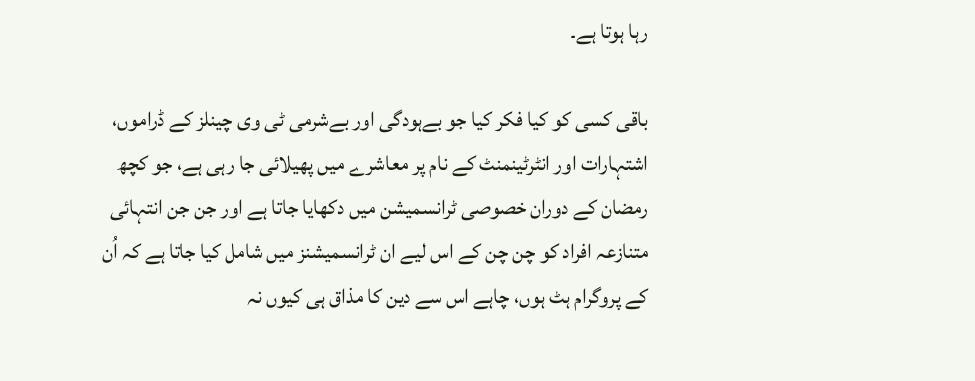رہا ہوتا ہے۔

باقی کسی کو کیا فکر کیا جو بےہودگی اور بےشرمی ٹی وی چینلز کے ڈراموں، اشتہارات اور انٹرٹینمنٹ کے نام پر معاشرے میں پھیلائی جا رہی ہے، جو کچھ رمضان کے دوران خصوصی ٹرانسمیشن میں دکھایا جاتا ہے اور جن جن انتہائی متنازعہ افراد کو چن چن کے اس لیے ان ٹرانسمیشنز میں شامل کیا جاتا ہے کہ اُن کے پروگرام ہٹ ہوں، چاہے اس سے دین کا مذاق ہی کیوں نہ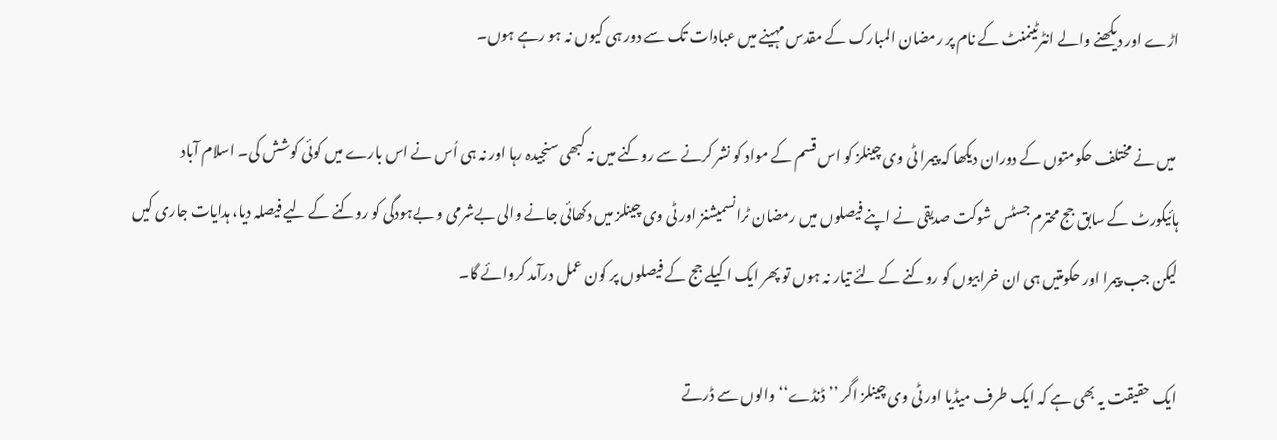اڑے اور دیکھنے والے انٹرٹینمنٹ کے نام پر رمضان المبارک کے مقدس مہینے میں عبادات تک سے دور ہی کیوں نہ ہو رہے ہوں۔

 میں نے مختلف حکومتوں کے دوران دیکھا کہ پیمرا ٹی وی چینلز کو اس قسم کے مواد کو نشر کرنے سے روکنے میں نہ کبھی سنجیدہ رہا اور نہ ہی اُس نے اس بارے میں کوئی کوشش کی۔ اسلام آباد ہائیکورٹ کے سابق جج محترم جسٹس شوکت صدیقی نے اپنے فیصلوں میں رمضان ٹرانسمیشنز اور ٹی وی چینلز میں دکھائی جانے والی بےشرمی و بےہودگی کو روکنے کے لیے فیصلہ دیا، ہدایات جاری کیں لیکن جب پیمرا اور حکومتیں ہی ان خرابیوں کو روکنے کے لئے تیار نہ ہوں تو پھر ایک اکیلے جج کے فیصلوں پر کون عمل درآمد کروائے گا۔

ایک حقیقت یہ بھی ہے کہ ایک طرف میڈیا اور ٹی وی چینلز اگر ’’ڈنڈے‘‘ والوں سے ڈرتے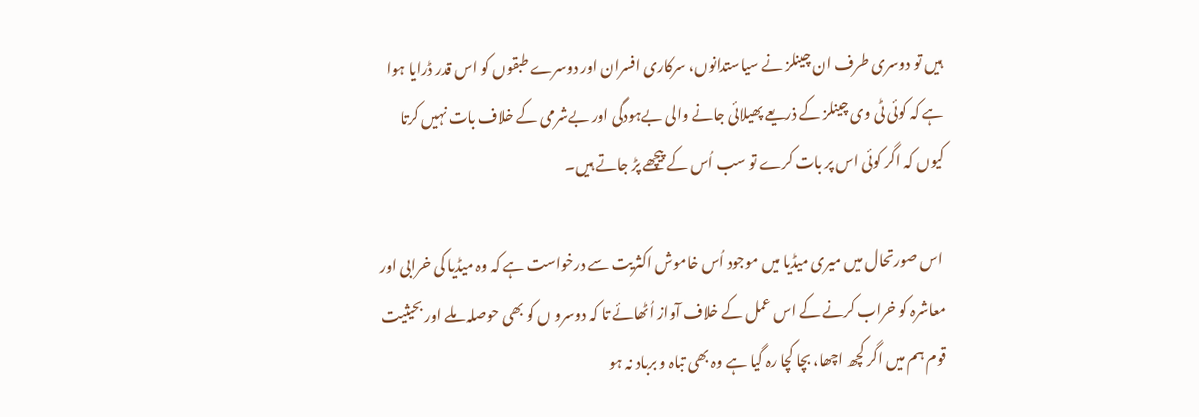ہیں تو دوسری طرف ان چینلز نے سیاستدانوں، سرکاری افسران اور دوسرے طبقوں کو اس قدر ڈرایا ہوا ہے کہ کوئی ٹی وی چینلز کے ذریعے پھیلائی جانے والی بےہودگی اور بےشرمی کے خلاف بات نہیں کرتا کیوں کہ اگر کوئی اس پر بات کرے تو سب اُس کے پیچھے پڑ جاتے ہیں۔

 اس صورتحال میں میری میڈیا میں موجود اُس خاموش اکثریت سے درخواست ہے کہ وہ میڈیا کی خرابی اور معاشرہ کو خراب کرنے کے اس عمل کے خلاف آواز اُٹھائے تا کہ دوسرو ں کو بھی حوصلہ ملے اور بحیثیت قوم ہم میں اگر کچھ اچھا، بچا کچا رہ گیا ہے وہ بھی تباہ و برباد نہ ہو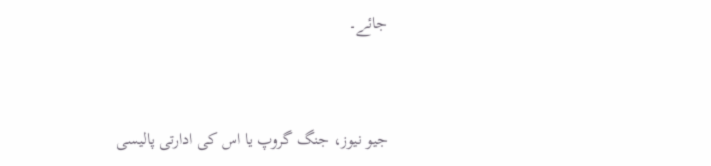جائے۔


جیو نیوز، جنگ گروپ یا اس کی ادارتی پالیسی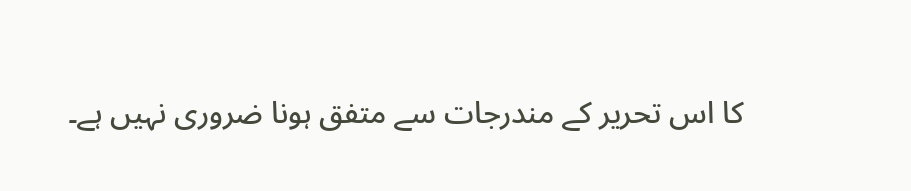کا اس تحریر کے مندرجات سے متفق ہونا ضروری نہیں ہے۔